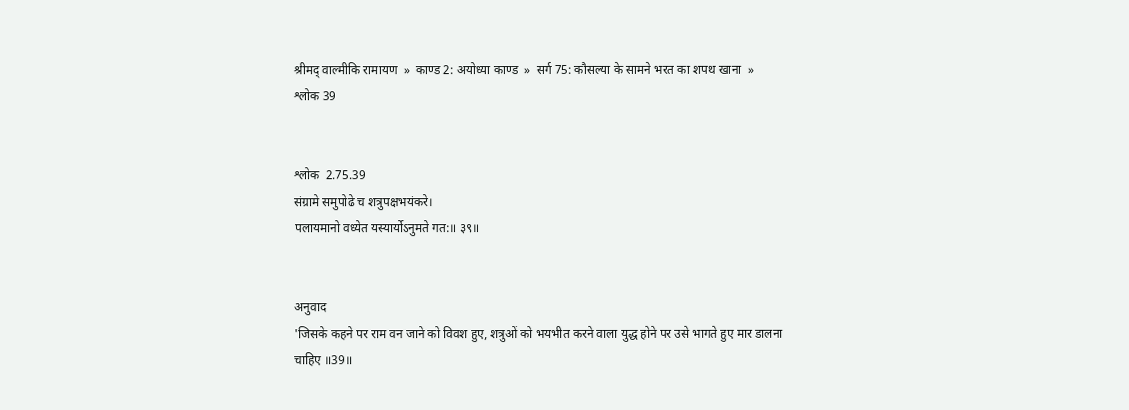श्रीमद् वाल्मीकि रामायण  »  काण्ड 2: अयोध्या काण्ड  »  सर्ग 75: कौसल्या के सामने भरत का शपथ खाना  »  श्लोक 39


श्लोक  2.75.39
संग्रामे समुपोढे च शत्रुपक्षभयंकरे।
पलायमानो वध्येत यस्यार्योऽनुमते गत:॥ ३९॥


अनुवाद
'जिसके कहने पर राम वन जाने को विवश हुए, शत्रुओं को भयभीत करने वाला युद्ध होने पर उसे भागते हुए मार डालना चाहिए ॥39॥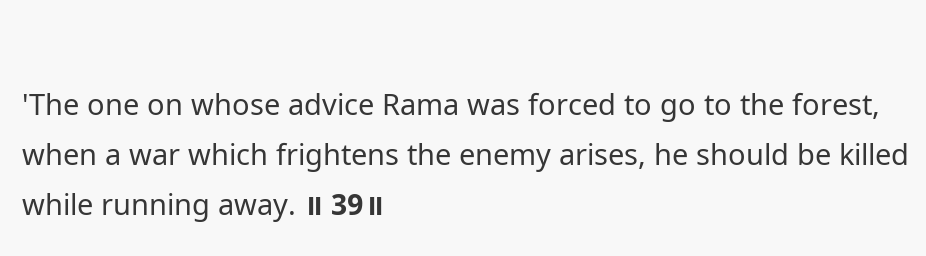'The one on whose advice Rama was forced to go to the forest, when a war which frightens the enemy arises, he should be killed while running away. ॥ 39॥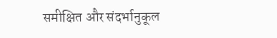समीक्षित और संदर्भानुकूल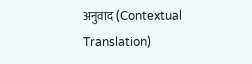अनुवाद (Contextual Translation)